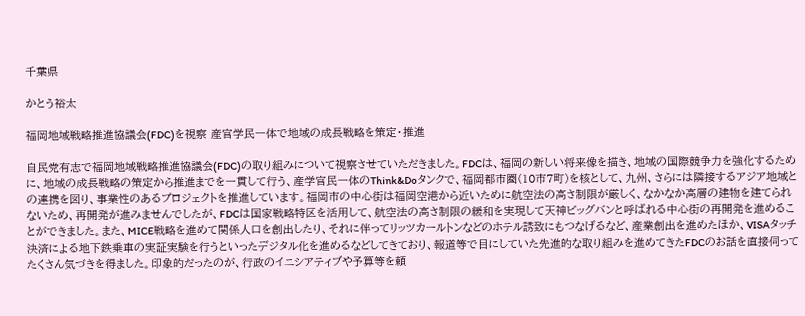千葉県

かとう裕太

福岡地域戦略推進協議会(FDC)を視察 産官学民一体で地域の成長戦略を策定・推進

自民党有志で福岡地域戦略推進協議会(FDC)の取り組みについて視察させていただきました。FDCは、福岡の新しい将来像を描き、地域の国際競争力を強化するために、地域の成長戦略の策定から推進までを一貫して行う、産学官民一体のThink&Doタンクで、福岡都市圏(10市7町)を核として、九州、さらには隣接するアジア地域との連携を図り、事業性のあるプロジェクトを推進しています。福岡市の中心街は福岡空港から近いために航空法の高さ制限が厳しく、なかなか高層の建物を建てられないため、再開発が進みませんでしたが、FDCは国家戦略特区を活用して、航空法の高さ制限の緩和を実現して天神ビッグバンと呼ばれる中心街の再開発を進めることができました。また、MICE戦略を進めて関係人口を創出したり、それに伴ってリッツカールトンなどのホテル誘致にもつなげるなど、産業創出を進めたほか、VISAタッチ決済による地下鉄乗車の実証実験を行うといったデジタル化を進めるなどしてきており、報道等で目にしていた先進的な取り組みを進めてきたFDCのお話を直接伺ってたくさん気づきを得ました。印象的だったのが、行政のイニシアティブや予算等を頼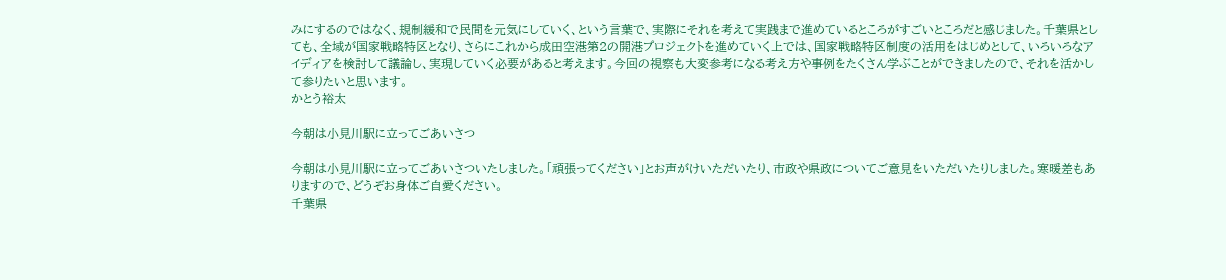みにするのではなく、規制緩和で民間を元気にしていく、という言葉で、実際にそれを考えて実践まで進めているところがすごいところだと感じました。千葉県としても、全域が国家戦略特区となり、さらにこれから成田空港第2の開港プロジェクトを進めていく上では、国家戦略特区制度の活用をはじめとして、いろいろなアイディアを検討して議論し、実現していく必要があると考えます。今回の視察も大変参考になる考え方や事例をたくさん学ぶことができましたので、それを活かして参りたいと思います。
かとう裕太

今朝は小見川駅に立ってごあいさつ

今朝は小見川駅に立ってごあいさついたしました。「頑張ってください」とお声がけいただいたり、市政や県政についてご意見をいただいたりしました。寒暖差もありますので、どうぞお身体ご自愛ください。
千葉県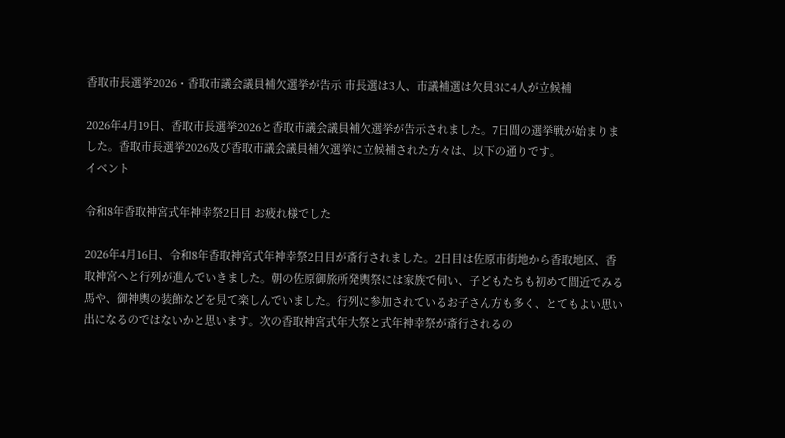香取市長選挙2026・香取市議会議員補欠選挙が告示 市長選は3人、市議補選は欠員3に4人が立候補

2026年4月19日、香取市長選挙2026と香取市議会議員補欠選挙が告示されました。7日間の選挙戦が始まりました。香取市長選挙2026及び香取市議会議員補欠選挙に立候補された方々は、以下の通りです。
イベント

令和8年香取神宮式年神幸祭2日目 お疲れ様でした

2026年4月16日、令和8年香取神宮式年神幸祭2日目が斎行されました。2日目は佐原市街地から香取地区、香取神宮へと行列が進んでいきました。朝の佐原御旅所発輿祭には家族で伺い、子どもたちも初めて間近でみる馬や、御神輿の装飾などを見て楽しんでいました。行列に参加されているお子さん方も多く、とてもよい思い出になるのではないかと思います。次の香取神宮式年大祭と式年神幸祭が斎行されるの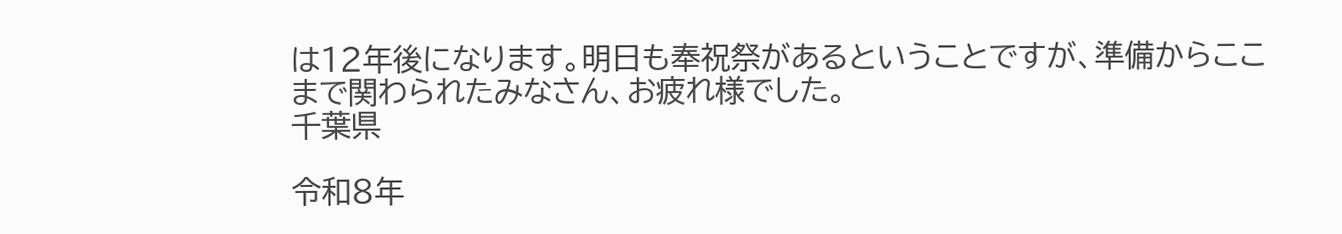は12年後になります。明日も奉祝祭があるということですが、準備からここまで関わられたみなさん、お疲れ様でした。
千葉県

令和8年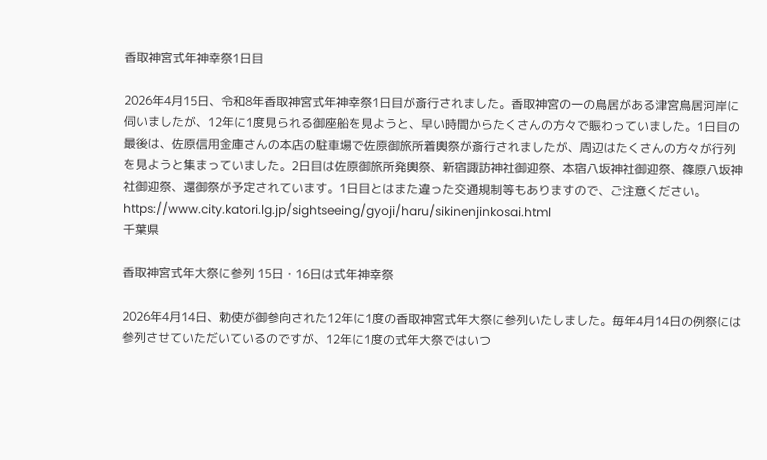香取神宮式年神幸祭1日目

2026年4月15日、令和8年香取神宮式年神幸祭1日目が斎行されました。香取神宮の一の鳥居がある津宮鳥居河岸に伺いましたが、12年に1度見られる御座船を見ようと、早い時間からたくさんの方々で賑わっていました。1日目の最後は、佐原信用金庫さんの本店の駐車場で佐原御旅所着輿祭が斎行されましたが、周辺はたくさんの方々が行列を見ようと集まっていました。2日目は佐原御旅所発輿祭、新宿諏訪神社御迎祭、本宿八坂神社御迎祭、篠原八坂神社御迎祭、還御祭が予定されています。1日目とはまた違った交通規制等もありますので、ご注意ください。https://www.city.katori.lg.jp/sightseeing/gyoji/haru/sikinenjinkosai.html
千葉県

香取神宮式年大祭に参列 15日・16日は式年神幸祭

2026年4月14日、勅使が御参向された12年に1度の香取神宮式年大祭に参列いたしました。毎年4月14日の例祭には参列させていただいているのですが、12年に1度の式年大祭ではいつ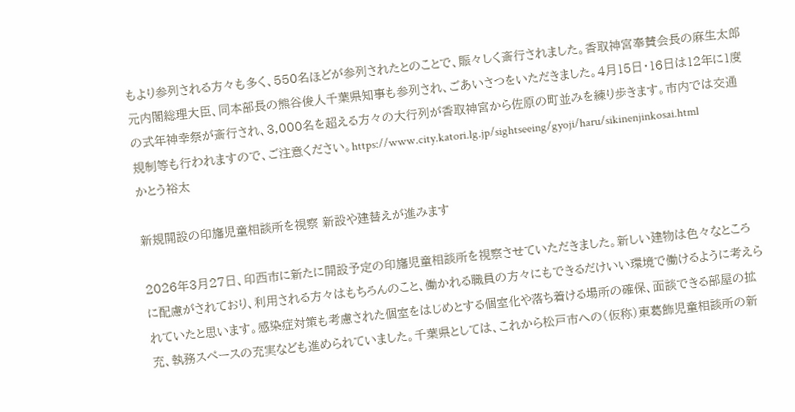もより参列される方々も多く、550名ほどが参列されたとのことで、賑々しく斎行されました。香取神宮奉賛会長の麻生太郎元内閣総理大臣、同本部長の熊谷俊人千葉県知事も参列され、ごあいさつをいただきました。4月15日・16日は12年に1度の式年神幸祭が斎行され、3,000名を超える方々の大行列が香取神宮から佐原の町並みを練り歩きます。市内では交通規制等も行われますので、ご注意ください。https://www.city.katori.lg.jp/sightseeing/gyoji/haru/sikinenjinkosai.html
かとう裕太

新規開設の印旛児童相談所を視察 新設や建替えが進みます

2026年3月27日、印西市に新たに開設予定の印旛児童相談所を視察させていただきました。新しい建物は色々なところに配慮がされており、利用される方々はもちろんのこと、働かれる職員の方々にもできるだけいい環境で働けるように考えられていたと思います。感染症対策も考慮された個室をはじめとする個室化や落ち着ける場所の確保、面談できる部屋の拡充、執務スペースの充実なども進められていました。千葉県としては、これから松戸市への(仮称)東葛飾児童相談所の新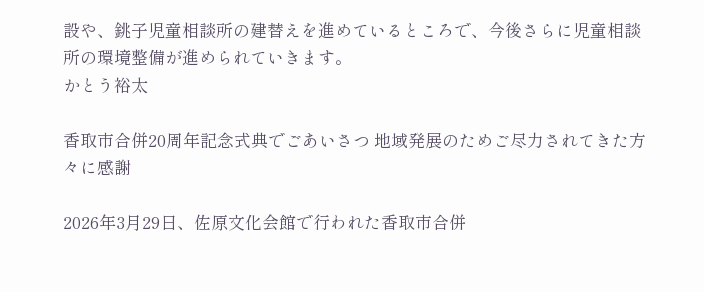設や、銚子児童相談所の建替えを進めているところで、今後さらに児童相談所の環境整備が進められていきます。
かとう裕太

香取市合併20周年記念式典でごあいさつ 地域発展のためご尽力されてきた方々に感謝

2026年3月29日、佐原文化会館で行われた香取市合併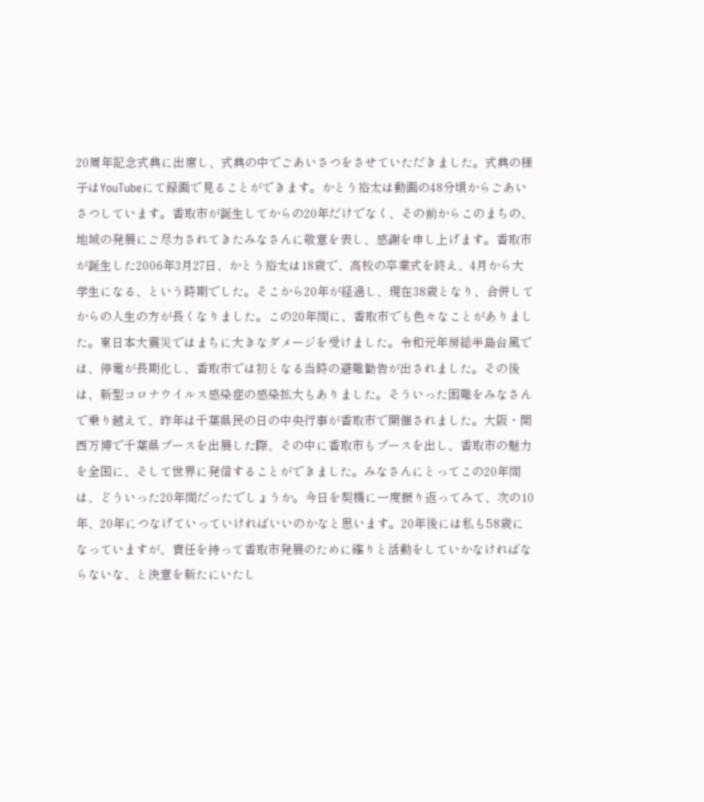20周年記念式典に出席し、式典の中でごあいさつをさせていただきました。式典の様子はYouTubeにて録画で見ることができます。かとう裕太は動画の48分頃からごあいさつしています。香取市が誕生してからの20年だけでなく、その前からこのまちの、地域の発展にご尽力されてきたみなさんに敬意を表し、感謝を申し上げます。香取市が誕生した2006年3月27日、かとう裕太は18歳で、高校の卒業式を終え、4月から大学生になる、という時期でした。そこから20年が経過し、現在38歳となり、合併してからの人生の方が長くなりました。この20年間に、香取市でも色々なことがありました。東日本大震災ではまちに大きなダメージを受けました。令和元年房総半島台風では、停電が長期化し、香取市では初となる当時の避難勧告が出されました。その後は、新型コロナウイルス感染症の感染拡大もありました。そういった困難をみなさんで乗り越えて、昨年は千葉県民の日の中央行事が香取市で開催されました。大阪・関西万博で千葉県ブースを出展した際、その中に香取市もブースを出し、香取市の魅力を全国に、そして世界に発信することができました。みなさんにとってこの20年間は、どういった20年間だったでしょうか。今日を契機に一度振り返ってみて、次の10年、20年につなげていっていければいいのかなと思います。20年後には私も58歳になっていますが、責任を持って香取市発展のために確りと活動をしていかなければならないな、と決意を新たにいたし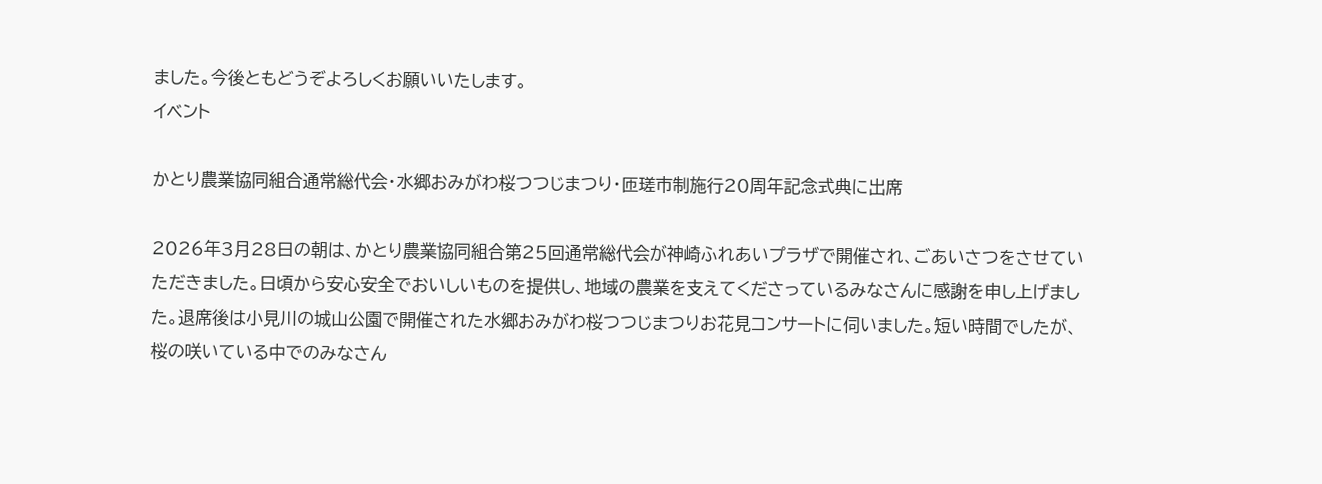ました。今後ともどうぞよろしくお願いいたします。
イベント

かとり農業協同組合通常総代会・水郷おみがわ桜つつじまつり・匝瑳市制施行20周年記念式典に出席

2026年3月28日の朝は、かとり農業協同組合第25回通常総代会が神崎ふれあいプラザで開催され、ごあいさつをさせていただきました。日頃から安心安全でおいしいものを提供し、地域の農業を支えてくださっているみなさんに感謝を申し上げました。退席後は小見川の城山公園で開催された水郷おみがわ桜つつじまつりお花見コンサートに伺いました。短い時間でしたが、桜の咲いている中でのみなさん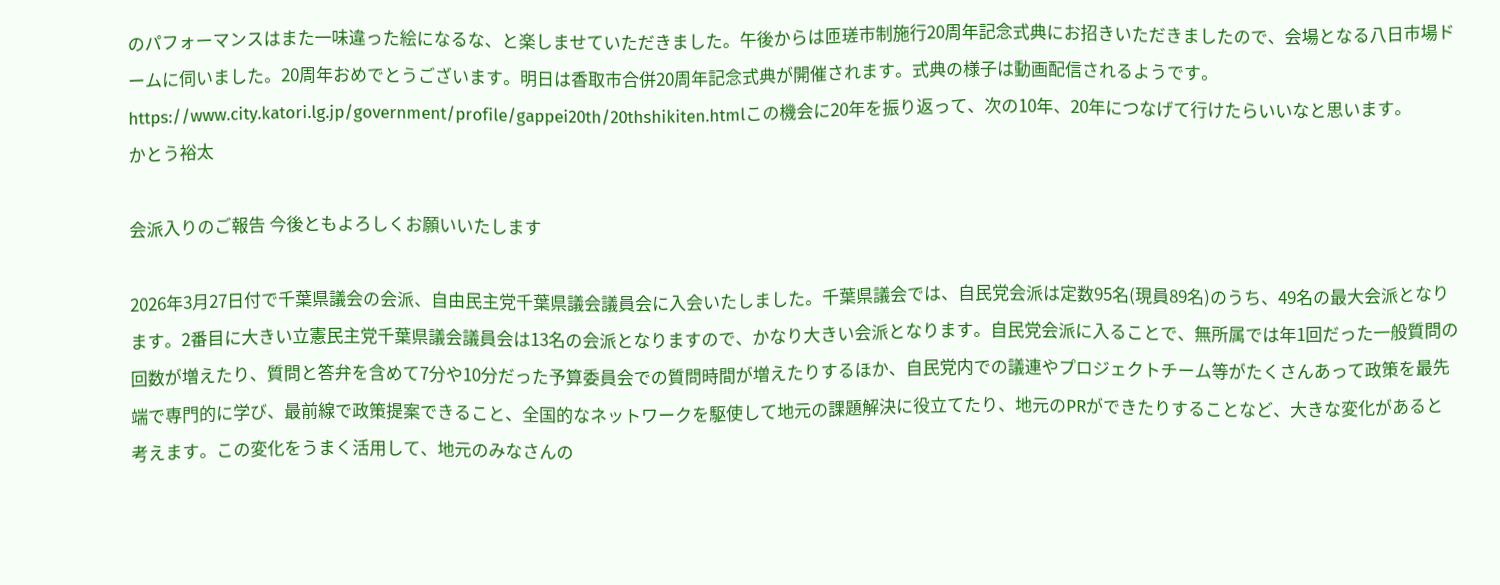のパフォーマンスはまた一味違った絵になるな、と楽しませていただきました。午後からは匝瑳市制施行20周年記念式典にお招きいただきましたので、会場となる八日市場ドームに伺いました。20周年おめでとうございます。明日は香取市合併20周年記念式典が開催されます。式典の様子は動画配信されるようです。https://www.city.katori.lg.jp/government/profile/gappei20th/20thshikiten.htmlこの機会に20年を振り返って、次の10年、20年につなげて行けたらいいなと思います。
かとう裕太

会派入りのご報告 今後ともよろしくお願いいたします

2026年3月27日付で千葉県議会の会派、自由民主党千葉県議会議員会に入会いたしました。千葉県議会では、自民党会派は定数95名(現員89名)のうち、49名の最大会派となります。2番目に大きい立憲民主党千葉県議会議員会は13名の会派となりますので、かなり大きい会派となります。自民党会派に入ることで、無所属では年1回だった一般質問の回数が増えたり、質問と答弁を含めて7分や10分だった予算委員会での質問時間が増えたりするほか、自民党内での議連やプロジェクトチーム等がたくさんあって政策を最先端で専門的に学び、最前線で政策提案できること、全国的なネットワークを駆使して地元の課題解決に役立てたり、地元のPRができたりすることなど、大きな変化があると考えます。この変化をうまく活用して、地元のみなさんの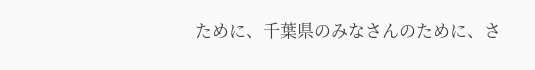ために、千葉県のみなさんのために、さ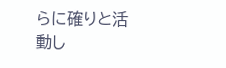らに確りと活動し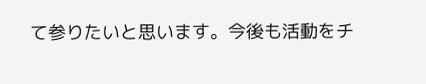て参りたいと思います。今後も活動をチ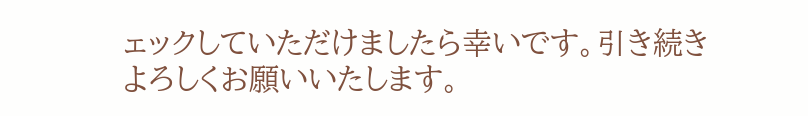ェックしていただけましたら幸いです。引き続きよろしくお願いいたします。